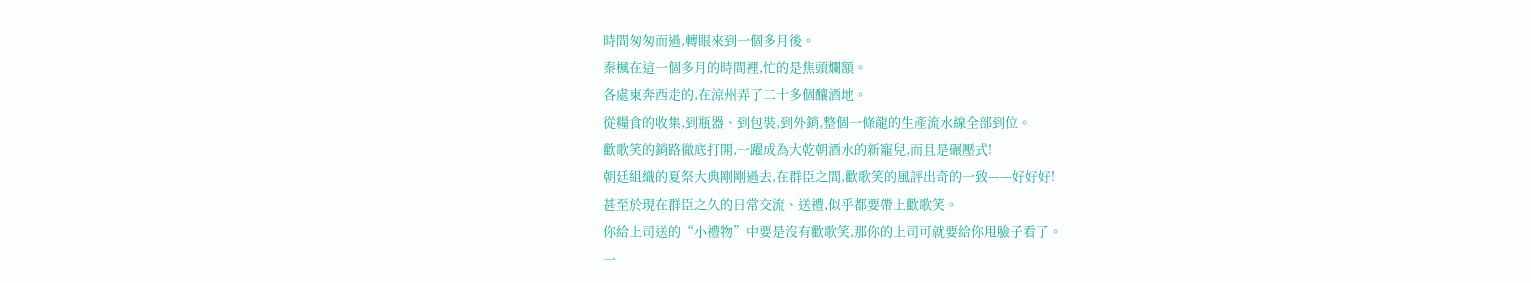時間匆匆而過,轉眼來到一個多月後。
秦楓在這一個多月的時間裡,忙的是焦頭爛額。
各處東奔西走的,在涼州弄了二十多個釀酒地。
從糧食的收集,到瓶器、到包裝,到外銷,整個一條龍的生產流水線全部到位。
歡歌笑的銷路徹底打開,一躍成為大乾朝酒水的新寵兒,而且是碾壓式!
朝廷組織的夏祭大典剛剛過去,在群臣之間,歡歌笑的風評出奇的一致——好好好!
甚至於現在群臣之久的日常交流、送禮,似乎都要帶上歡歌笑。
你給上司送的“小禮物”中要是沒有歡歌笑,那你的上司可就要給你甩臉子看了。
一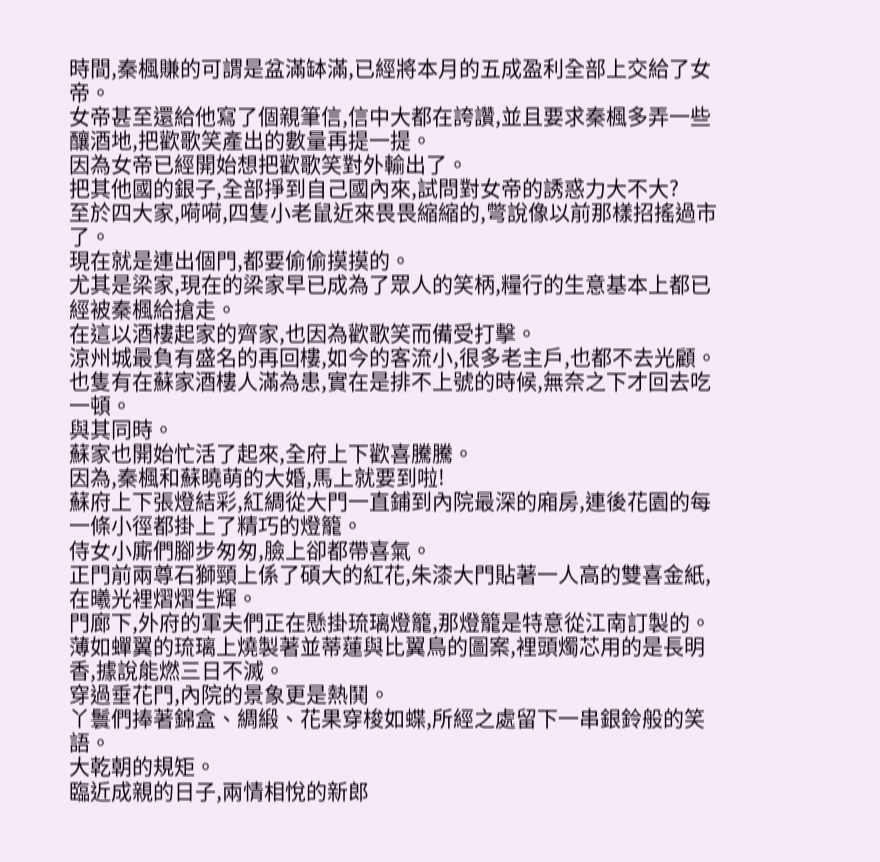時間,秦楓賺的可謂是盆滿缽滿,已經將本月的五成盈利全部上交給了女帝。
女帝甚至還給他寫了個親筆信,信中大都在誇讚,並且要求秦楓多弄一些釀酒地,把歡歌笑產出的數量再提一提。
因為女帝已經開始想把歡歌笑對外輸出了。
把其他國的銀子,全部掙到自己國內來,試問對女帝的誘惑力大不大?
至於四大家,嗬嗬,四隻小老鼠近來畏畏縮縮的,彆說像以前那樣招搖過市了。
現在就是連出個門,都要偷偷摸摸的。
尤其是梁家,現在的梁家早已成為了眾人的笑柄,糧行的生意基本上都已經被秦楓給搶走。
在這以酒樓起家的齊家,也因為歡歌笑而備受打擊。
涼州城最負有盛名的再回樓,如今的客流小,很多老主戶,也都不去光顧。
也隻有在蘇家酒樓人滿為患,實在是排不上號的時候,無奈之下才回去吃一頓。
與其同時。
蘇家也開始忙活了起來,全府上下歡喜騰騰。
因為,秦楓和蘇曉萌的大婚,馬上就要到啦!
蘇府上下張燈結彩,紅綢從大門一直鋪到內院最深的廂房,連後花園的每一條小徑都掛上了精巧的燈籠。
侍女小廝們腳步匆匆,臉上卻都帶喜氣。
正門前兩尊石獅頸上係了碩大的紅花,朱漆大門貼著一人高的雙喜金紙,在曦光裡熠熠生輝。
門廊下,外府的軍夫們正在懸掛琉璃燈籠,那燈籠是特意從江南訂製的。
薄如蟬翼的琉璃上燒製著並蒂蓮與比翼鳥的圖案,裡頭燭芯用的是長明香,據說能燃三日不滅。
穿過垂花門,內院的景象更是熱鬨。
丫鬟們捧著錦盒、綢緞、花果穿梭如蝶,所經之處留下一串銀鈴般的笑語。
大乾朝的規矩。
臨近成親的日子,兩情相悅的新郎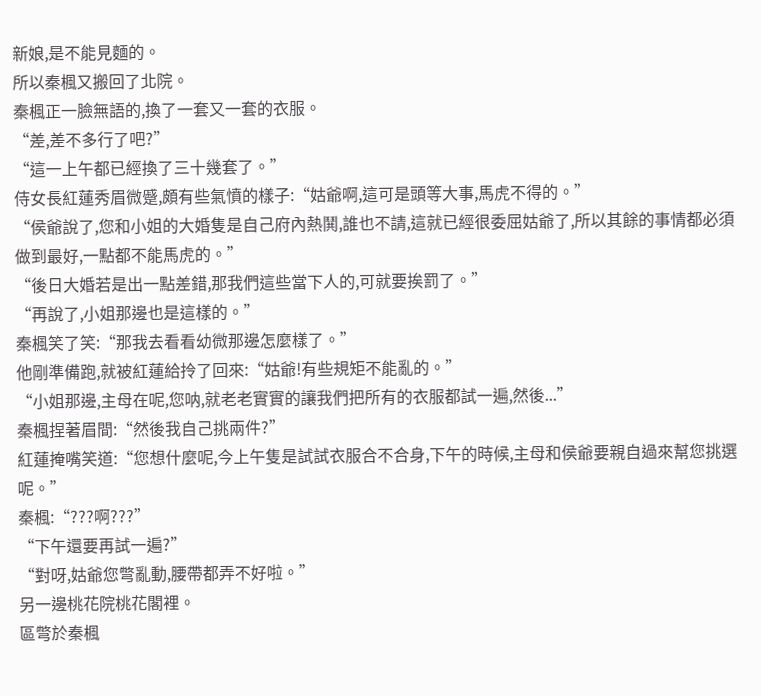新娘,是不能見麵的。
所以秦楓又搬回了北院。
秦楓正一臉無語的,換了一套又一套的衣服。
“差,差不多行了吧?”
“這一上午都已經換了三十幾套了。”
侍女長紅蓮秀眉微蹙,頗有些氣憤的樣子:“姑爺啊,這可是頭等大事,馬虎不得的。”
“侯爺說了,您和小姐的大婚隻是自己府內熱鬨,誰也不請,這就已經很委屈姑爺了,所以其餘的事情都必須做到最好,一點都不能馬虎的。”
“後日大婚若是出一點差錯,那我們這些當下人的,可就要挨罰了。”
“再說了,小姐那邊也是這樣的。”
秦楓笑了笑:“那我去看看幼微那邊怎麼樣了。”
他剛準備跑,就被紅蓮給拎了回來:“姑爺!有些規矩不能亂的。”
“小姐那邊,主母在呢,您呐,就老老實實的讓我們把所有的衣服都試一遍,然後...”
秦楓捏著眉間:“然後我自己挑兩件?”
紅蓮掩嘴笑道:“您想什麼呢,今上午隻是試試衣服合不合身,下午的時候,主母和侯爺要親自過來幫您挑選呢。”
秦楓:“???啊???”
“下午還要再試一遍?”
“對呀,姑爺您彆亂動,腰帶都弄不好啦。”
另一邊桃花院桃花閣裡。
區彆於秦楓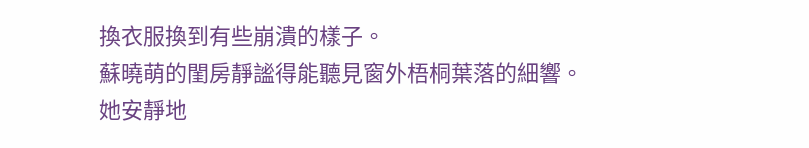換衣服換到有些崩潰的樣子。
蘇曉萌的閨房靜謐得能聽見窗外梧桐葉落的細響。
她安靜地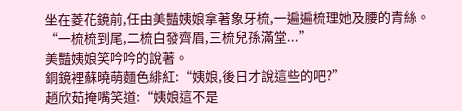坐在菱花鏡前,任由美豔姨娘拿著象牙梳,一遍遍梳理她及腰的青絲。
“一梳梳到尾,二梳白發齊眉,三梳兒孫滿堂...”
美豔姨娘笑吟吟的說著。
銅鏡裡蘇曉萌麵色緋紅:“姨娘,後日才說這些的吧?”
趙欣茹掩嘴笑道:“姨娘這不是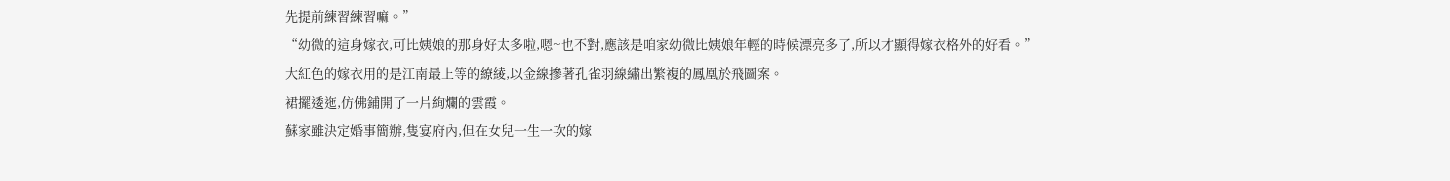先提前練習練習嘛。”
“幼微的這身嫁衣,可比姨娘的那身好太多啦,嗯~也不對,應該是咱家幼微比姨娘年輕的時候漂亮多了,所以才顯得嫁衣格外的好看。”
大紅色的嫁衣用的是江南最上等的繚綾,以金線摻著孔雀羽線繡出繁複的鳳凰於飛圖案。
裙擺逶迤,仿佛鋪開了一片絢爛的雲霞。
蘇家雖決定婚事簡辦,隻宴府內,但在女兒一生一次的嫁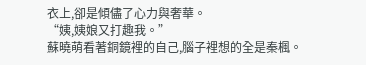衣上,卻是傾儘了心力與奢華。
“姨,姨娘又打趣我。”
蘇曉萌看著銅鏡裡的自己,腦子裡想的全是秦楓。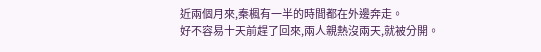近兩個月來,秦楓有一半的時間都在外邊奔走。
好不容易十天前趕了回來,兩人親熱沒兩天,就被分開。